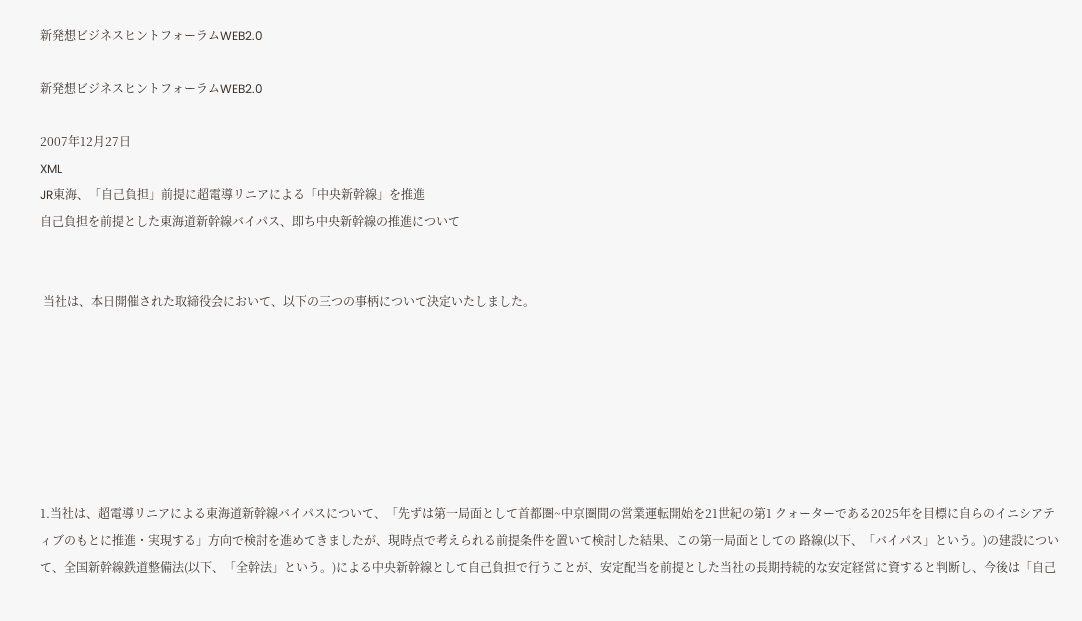新発想ビジネスヒントフォーラムWEB2.0

新発想ビジネスヒントフォーラムWEB2.0

2007年12月27日
XML
JR東海、「自己負担」前提に超電導リニアによる「中央新幹線」を推進
自己負担を前提とした東海道新幹線バイパス、即ち中央新幹線の推進について


 当社は、本日開催された取締役会において、以下の三つの事柄について決定いたしました。







1.当社は、超電導リニアによる東海道新幹線バイパスについて、「先ずは第一局面として首都圏~中京圏間の営業運転開始を21世紀の第1 クォーターである2025年を目標に自らのイニシアティブのもとに推進・実現する」方向で検討を進めてきましたが、現時点で考えられる前提条件を置いて検討した結果、この第一局面としての 路線(以下、「バイパス」という。)の建設について、全国新幹線鉄道整備法(以下、「全幹法」という。)による中央新幹線として自己負担で行うことが、安定配当を前提とした当社の長期持続的な安定経営に資すると判断し、今後は「自己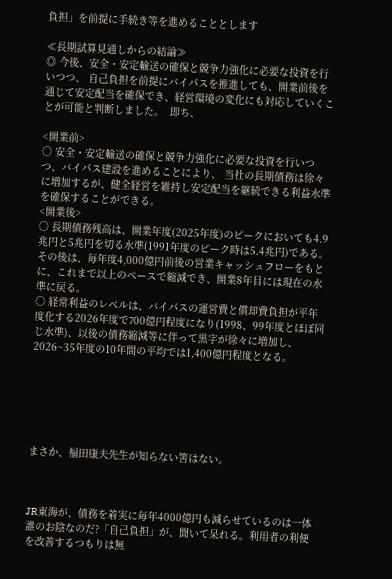負担」を前提に手続き等を進めることとします

≪長期試算見通しからの結論≫
◎ 今後、安全・安定輸送の確保と競争力強化に必要な投資を行いつつ、 自己負担を前提にバイパスを推進しても、開業前後を通じて安定配当を確保でき、経営環境の変化にも対応していくことが可能と判断しました。  即ち、

<開業前>
○ 安全・安定輸送の確保と競争力強化に必要な投資を行いつつ、バイパス建設を進めることにより、 当社の長期債務は徐々に増加するが、健全経営を維持し安定配当を継続できる利益水準を確保することができる。
<開業後>
○ 長期債務残高は、開業年度(2025年度)のピークにおいても4.9兆円と5兆円を切る水準(1991年度のピーク時は5.4兆円)である。その後は、毎年度4,000億円前後の営業キャッシュフローをもとに、これまで以上のペースで縮減でき、開業8年目には現在の水準に戻る。
○ 経常利益のレベルは、バイパスの運営費と償却費負担が平年度化する2026年度で700億円程度になり(1998、99年度とほぼ同じ水準)、以後の債務縮減等に伴って黒字が徐々に増加し、2026~35年度の10年間の平均では1,400億円程度となる。






まさか、福田康夫先生が知らない筈はない。



JR東海が、債務を着実に毎年4000億円も減らせているのは一体誰のお陰なのだ?「自己負担」が、聞いて呆れる。利用者の利便を改善するつもりは無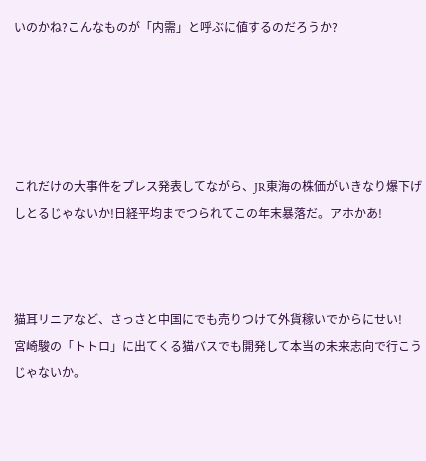いのかね?こんなものが「内需」と呼ぶに値するのだろうか?





これだけの大事件をプレス発表してながら、JR東海の株価がいきなり爆下げしとるじゃないか!日経平均までつられてこの年末暴落だ。アホかあ!



猫耳リニアなど、さっさと中国にでも売りつけて外貨稼いでからにせい!
宮崎駿の「トトロ」に出てくる猫バスでも開発して本当の未来志向で行こうじゃないか。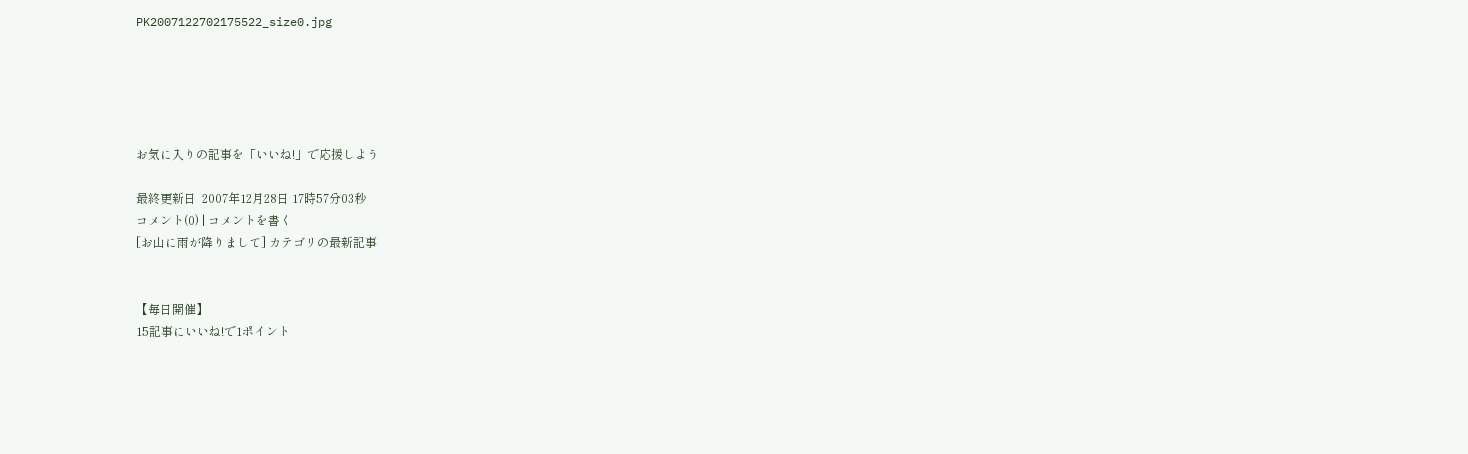PK2007122702175522_size0.jpg





お気に入りの記事を「いいね!」で応援しよう

最終更新日  2007年12月28日 17時57分03秒
コメント(0) | コメントを書く
[お山に雨が降りまして] カテゴリの最新記事


【毎日開催】
15記事にいいね!で1ポイント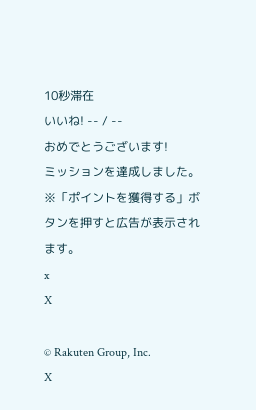10秒滞在
いいね! -- / --
おめでとうございます!
ミッションを達成しました。
※「ポイントを獲得する」ボタンを押すと広告が表示されます。
x
X

© Rakuten Group, Inc.
X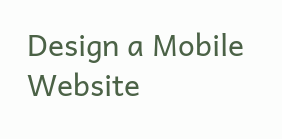Design a Mobile Website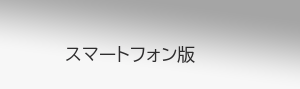スマートフォン版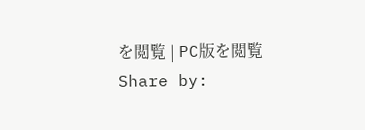を閲覧 | PC版を閲覧
Share by: